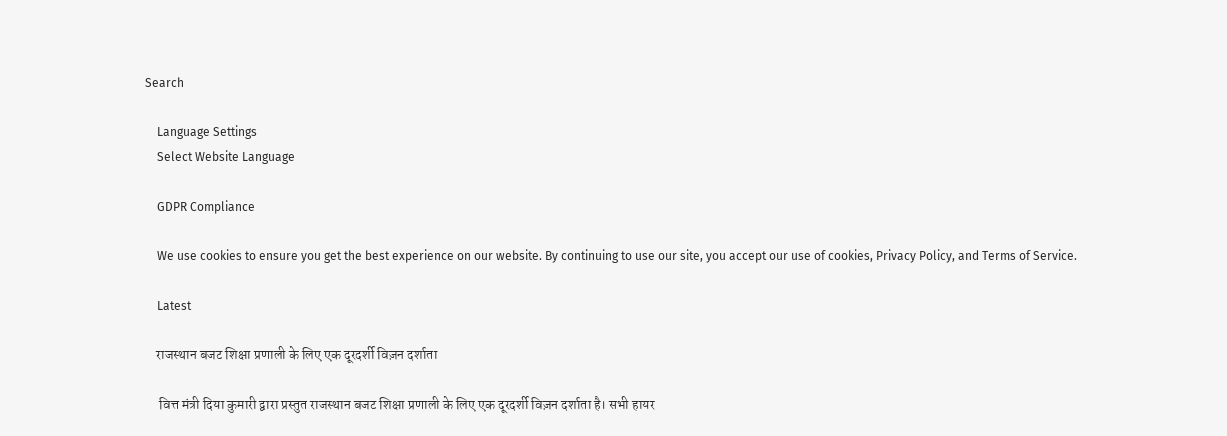Search

    Language Settings
    Select Website Language

    GDPR Compliance

    We use cookies to ensure you get the best experience on our website. By continuing to use our site, you accept our use of cookies, Privacy Policy, and Terms of Service.

    Latest

    राजस्थान बजट शिक्षा प्रणाली के लिए एक दूरदर्शी विज़न दर्शाता

     वित्त मंत्री दिया कुमारी द्वारा प्रस्तुत राजस्थान बजट शिक्षा प्रणाली के लिए एक दूरदर्शी विज़न दर्शाता है। सभी हायर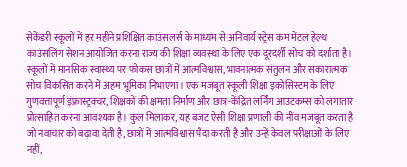सेकेंडरी स्कूलों में हर महीने प्रशिक्षित काउंसलर्स के माध्यम से अनिवार्य स्ट्रेस कम मेंटल हेल्थ काउंसलिंग सेशन आयोजित करना राज्य की शिक्षा व्यवस्था के लिए एक दूरदर्शी सोच को दर्शाता है। स्कूलों में मानसिक स्वास्थ्य पर फोकस छात्रों में आत्मविश्वास, भावनात्मक संतुलन और सकारात्मक सोच विकसित करने में अहम भूमिका निभाएगा। एक मजबूत स्कूली शिक्षा इकोसिस्टम के लिए गुणवत्तापूर्ण इंफ्रास्ट्रक्चर, शिक्षकों की क्षमता निर्माण और छात्र-केंद्रित लर्निंग आउटकम्स को लगातार प्रोत्साहित करना आवश्यक है। कुल मिलाकर, यह बजट ऐसी शिक्षा प्रणाली की नींव मजबूत करता है जो नवाचार को बढ़ावा देती है, छात्रों में आत्मविश्वास पैदा करती है और उन्हें केवल परीक्षाओं के लिए नहीं,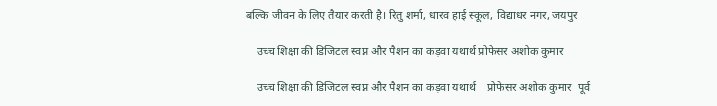बल्कि जीवन के लिए तैयार करती है। रितु शर्मा, धारव हाई स्कूल, विद्याधर नगर, जयपुर

    उच्च शिक्षा की डिजिटल स्वप्न और पैशन का कड़वा यथार्थ प्रोफेसर अशोक कुमार

    उच्च शिक्षा की डिजिटल स्वप्न और पैशन का कड़वा यथार्थ    प्रोफेसर अशोक कुमार  पूर्व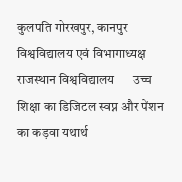कुलपति गोरखपुर, कानपुर विश्वविद्यालय एवं विभागाध्यक्ष राजस्थान विश्वविद्यालय      उच्च शिक्षा का डिजिटल स्वप्न और पेंशन का कड़वा यथार्थ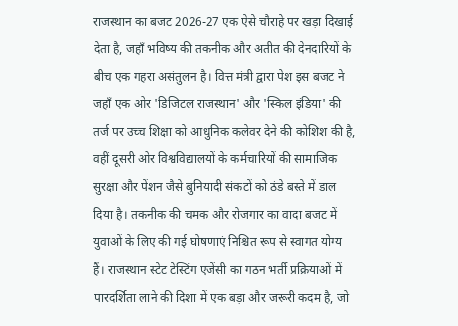राजस्थान का बजट 2026-27 एक ऐसे चौराहे पर खड़ा दिखाई देता है, जहाँ भविष्य की तकनीक और अतीत की देनदारियों के बीच एक गहरा असंतुलन है। वित्त मंत्री द्वारा पेश इस बजट ने जहाँ एक ओर 'डिजिटल राजस्थान' और 'स्किल इंडिया' की तर्ज पर उच्च शिक्षा को आधुनिक कलेवर देने की कोशिश की है, वहीं दूसरी ओर विश्वविद्यालयों के कर्मचारियों की सामाजिक सुरक्षा और पेंशन जैसे बुनियादी संकटों को ठंडे बस्ते में डाल दिया है। तकनीक की चमक और रोजगार का वादा बजट में युवाओं के लिए की गई घोषणाएं निश्चित रूप से स्वागत योग्य हैं। राजस्थान स्टेट टेस्टिंग एजेंसी का गठन भर्ती प्रक्रियाओं में पारदर्शिता लाने की दिशा में एक बड़ा और जरूरी कदम है, जो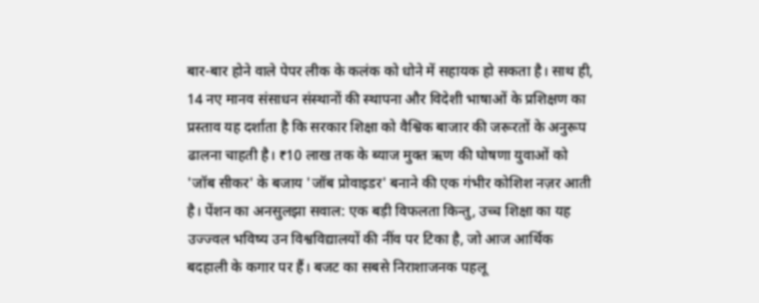बार-बार होने वाले पेपर लीक के कलंक को धोने में सहायक हो सकता है। साथ ही, 14 नए मानव संसाधन संस्थानों की स्थापना और विदेशी भाषाओं के प्रशिक्षण का प्रस्ताव यह दर्शाता है कि सरकार शिक्षा को वैश्विक बाजार की जरूरतों के अनुरूप ढालना चाहती है। ₹10 लाख तक के ब्याज मुक्त ऋण की घोषणा युवाओं को 'जॉब सीकर' के बजाय 'जॉब प्रोवाइडर' बनाने की एक गंभीर कोशिश नज़र आती है। पेंशन का अनसुलझा सवाल: एक बड़ी विफलता किन्तु, उच्च शिक्षा का यह उज्ज्वल भविष्य उन विश्वविद्यालयों की नींव पर टिका है, जो आज आर्थिक बदहाली के कगार पर हैं। बजट का सबसे निराशाजनक पहलू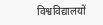विश्वविद्यालयों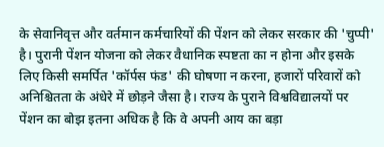के सेवानिवृत्त और वर्तमान कर्मचारियों की पेंशन को लेकर सरकार की 'चुप्पी' है। पुरानी पेंशन योजना को लेकर वैधानिक स्पष्टता का न होना और इसके लिए किसी समर्पित 'कॉर्पस फंड' की घोषणा न करना, हजारों परिवारों को अनिश्चितता के अंधेरे में छोड़ने जैसा है। राज्य के पुराने विश्वविद्यालयों पर पेंशन का बोझ इतना अधिक है कि वे अपनी आय का बड़ा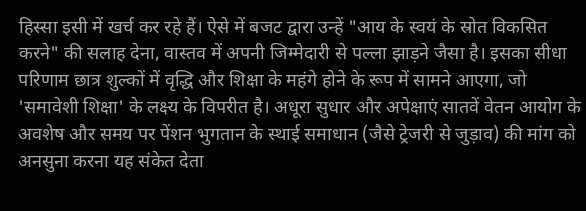हिस्सा इसी में खर्च कर रहे हैं। ऐसे में बजट द्वारा उन्हें "आय के स्वयं के स्रोत विकसित करने" की सलाह देना, वास्तव में अपनी जिम्मेदारी से पल्ला झाड़ने जैसा है। इसका सीधा परिणाम छात्र शुल्कों में वृद्धि और शिक्षा के महंगे होने के रूप में सामने आएगा, जो 'समावेशी शिक्षा' के लक्ष्य के विपरीत है। अधूरा सुधार और अपेक्षाएं सातवें वेतन आयोग के अवशेष और समय पर पेंशन भुगतान के स्थाई समाधान (जैसे ट्रेजरी से जुड़ाव) की मांग को अनसुना करना यह संकेत देता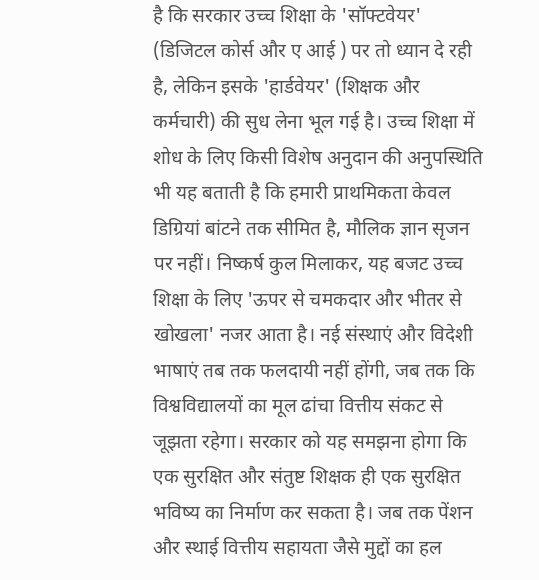है कि सरकार उच्च शिक्षा के 'सॉफ्टवेयर' (डिजिटल कोर्स और ए आई ) पर तो ध्यान दे रही है, लेकिन इसके 'हार्डवेयर' (शिक्षक और कर्मचारी) की सुध लेना भूल गई है। उच्च शिक्षा में शोध के लिए किसी विशेष अनुदान की अनुपस्थिति भी यह बताती है कि हमारी प्राथमिकता केवल डिग्रियां बांटने तक सीमित है, मौलिक ज्ञान सृजन पर नहीं। निष्कर्ष कुल मिलाकर, यह बजट उच्च शिक्षा के लिए 'ऊपर से चमकदार और भीतर से खोखला' नजर आता है। नई संस्थाएं और विदेशी भाषाएं तब तक फलदायी नहीं होंगी, जब तक कि विश्वविद्यालयों का मूल ढांचा वित्तीय संकट से जूझता रहेगा। सरकार को यह समझना होगा कि एक सुरक्षित और संतुष्ट शिक्षक ही एक सुरक्षित भविष्य का निर्माण कर सकता है। जब तक पेंशन और स्थाई वित्तीय सहायता जैसे मुद्दों का हल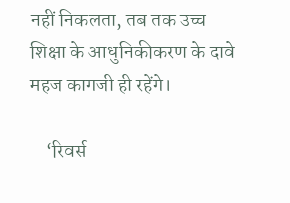नहीं निकलता, तब तक उच्च शिक्षा के आधुनिकीकरण के दावे महज कागजी ही रहेंगे।

    ‘रिवर्स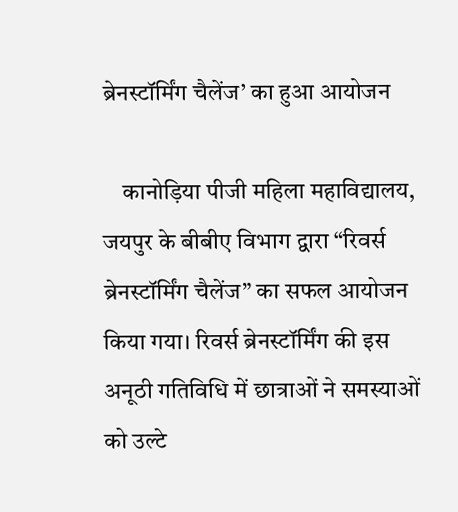ब्रेनस्टॉर्मिंग चैलेंज’ का हुआ आयोजन

    कानोड़िया पीजी महिला महाविद्यालय, जयपुर के बीबीए विभाग द्वारा “रिवर्स ब्रेनस्टॉर्मिंग चैलेंज” का सफल आयोजन किया गया। रिवर्स ब्रेनस्टॉर्मिंग की इस अनूठी गतिविधि में छात्राओं ने समस्याओं को उल्टे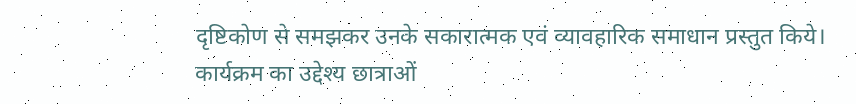दृष्टिकोण से समझकर उनके सकारात्मक एवं व्यावहारिक समाधान प्रस्तुत किये। कार्यक्रम का उद्देश्य छात्राओं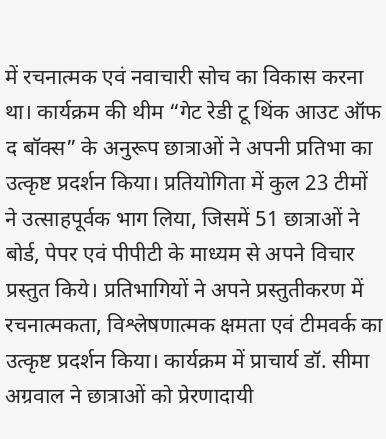में रचनात्मक एवं नवाचारी सोच का विकास करना था। कार्यक्रम की थीम “गेट रेडी टू थिंक आउट ऑफ द बॉक्स” के अनुरूप छात्राओं ने अपनी प्रतिभा का उत्कृष्ट प्रदर्शन किया। प्रतियोगिता में कुल 23 टीमों ने उत्साहपूर्वक भाग लिया, जिसमें 51 छात्राओं ने बोर्ड, पेपर एवं पीपीटी के माध्यम से अपने विचार प्रस्तुत किये। प्रतिभागियों ने अपने प्रस्तुतीकरण में रचनात्मकता, विश्लेषणात्मक क्षमता एवं टीमवर्क का उत्कृष्ट प्रदर्शन किया। कार्यक्रम में प्राचार्य डॉ. सीमा अग्रवाल ने छात्राओं को प्रेरणादायी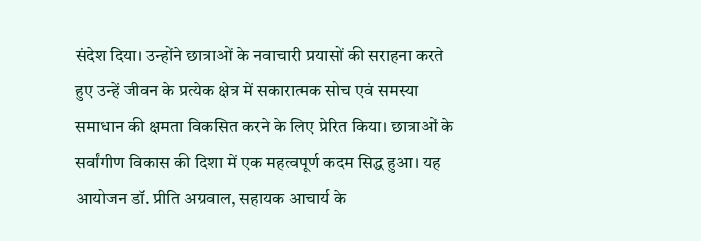संदेश दिया। उन्होंने छात्राओं के नवाचारी प्रयासों की सराहना करते हुए उन्हें जीवन के प्रत्येक क्षेत्र में सकारात्मक सोच एवं समस्या समाधान की क्षमता विकसित करने के लिए प्रेरित किया। छात्राओं के सर्वांगीण विकास की दिशा में एक महत्वपूर्ण कदम सिद्ध हुआ। यह आयोजन डॉ. प्रीति अग्रवाल, सहायक आचार्य के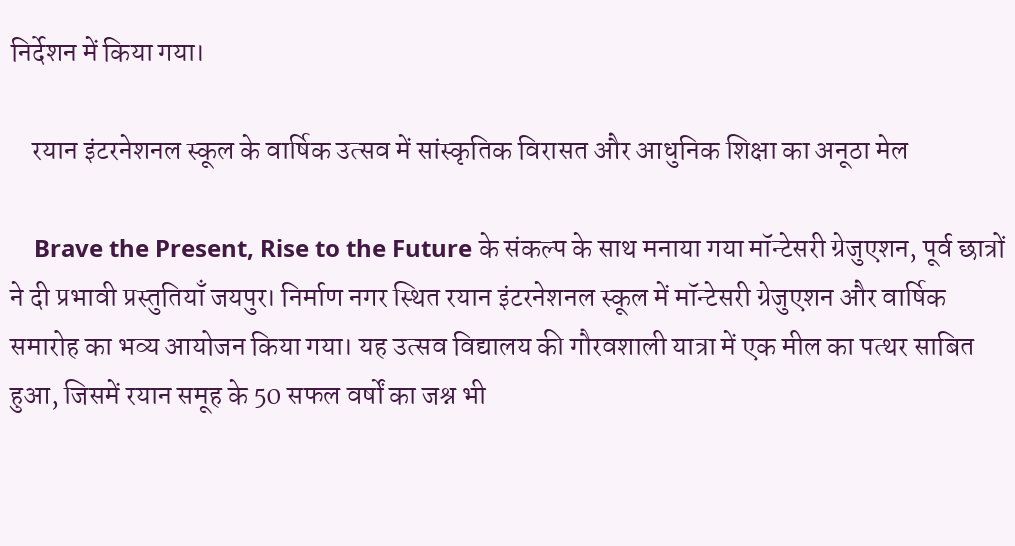निर्देशन में किया गया।

    रयान इंटरनेशनल स्कूल के वार्षिक उत्सव में सांस्कृतिक विरासत और आधुनिक शिक्षा का अनूठा मेल

    Brave the Present, Rise to the Future के संकल्प के साथ मनाया गया मॉन्टेसरी ग्रेजुएशन, पूर्व छात्रों ने दी प्रभावी प्रस्तुतियाँ जयपुर। निर्माण नगर स्थित रयान इंटरनेशनल स्कूल में मॉन्टेसरी ग्रेजुएशन और वार्षिक समारोह का भव्य आयोजन किया गया। यह उत्सव विद्यालय की गौरवशाली यात्रा में एक मील का पत्थर साबित हुआ, जिसमें रयान समूह के 50 सफल वर्षों का जश्न भी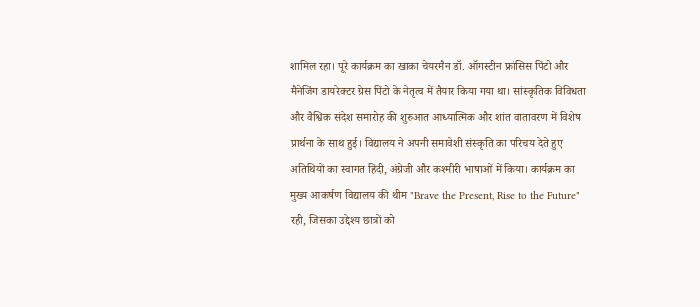शामिल रहा। पूरे कार्यक्रम का खाका चेयरमैन डॉ. ऑगस्टीन फ्रांसिस पिंटो और मैनेजिंग डायरेक्टर ग्रेस पिंटो के नेतृत्व में तैयार किया गया था। सांस्कृतिक विविधता और वैश्विक संदेश समारोह की शुरुआत आध्यात्मिक और शांत वातावरण में विशेष प्रार्थना के साथ हुई। विद्यालय ने अपनी समावेशी संस्कृति का परिचय देते हुए अतिथियों का स्वागत हिंदी, अंग्रेजी और कश्मीरी भाषाओं में किया। कार्यक्रम का मुख्य आकर्षण विद्यालय की थीम "Brave the Present, Rise to the Future" रही, जिसका उद्देश्य छात्रों को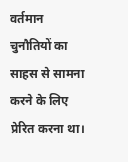वर्तमान चुनौतियों का साहस से सामना करने के लिए प्रेरित करना था।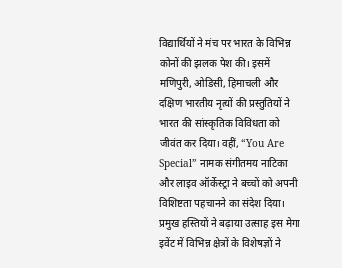विद्यार्थियों ने मंच पर भारत के विभिन्न कोनों की झलक पेश की। इसमें मणिपुरी, ओडिसी, हिमाचली और दक्षिण भारतीय नृत्यों की प्रस्तुतियों ने भारत की सांस्कृतिक विविधता को जीवंत कर दिया। वहीं, “You Are Special” नामक संगीतमय नाटिका और लाइव ऑर्केस्ट्रा ने बच्चों को अपनी विशिष्टता पहचानने का संदेश दिया। प्रमुख हस्तियों ने बढ़ाया उत्साह इस मेगा इवेंट में विभिन्न क्षेत्रों के विशेषज्ञों ने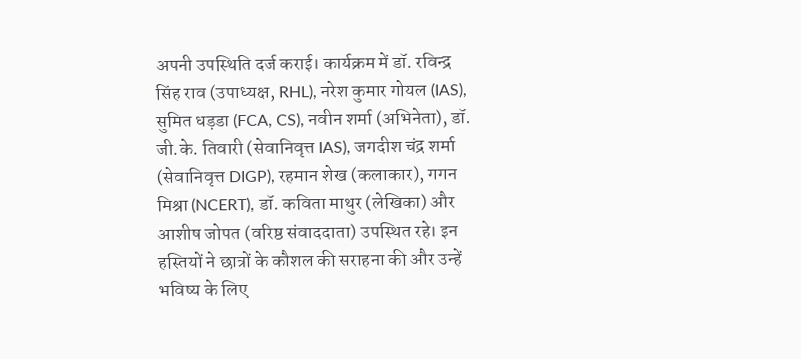अपनी उपस्थिति दर्ज कराई। कार्यक्रम में डॉ. रविन्द्र सिंह राव (उपाध्यक्ष, RHL), नरेश कुमार गोयल (IAS), सुमित धड़डा (FCA, CS), नवीन शर्मा (अभिनेता), डॉ. जी.के. तिवारी (सेवानिवृत्त IAS), जगदीश चंद्र शर्मा (सेवानिवृत्त DIGP), रहमान शेख (कलाकार), गगन मिश्रा (NCERT), डॉ. कविता माथुर (लेखिका) और आशीष जोपत (वरिष्ठ संवाददाता) उपस्थित रहे। इन हस्तियों ने छात्रों के कौशल की सराहना की और उन्हें भविष्य के लिए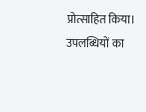प्रोत्साहित किया। उपलब्धियों का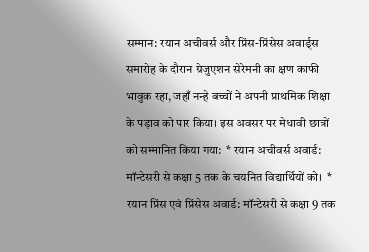सम्मान: रयान अचीवर्स और प्रिंस-प्रिंसेस अवार्ड्स समारोह के दौरान ग्रेजुएशन सेरेमनी का क्षण काफी भावुक रहा, जहाँ नन्हे बच्चों ने अपनी प्राथमिक शिक्षा के पड़ाव को पार किया। इस अवसर पर मेधावी छात्रों को सम्मानित किया गया:  * रयान अचीवर्स अवार्ड: मॉन्टेसरी से कक्षा 5 तक के चयनित विद्यार्थियों को।  * रयान प्रिंस एवं प्रिंसेस अवार्ड: मॉन्टेसरी से कक्षा 9 तक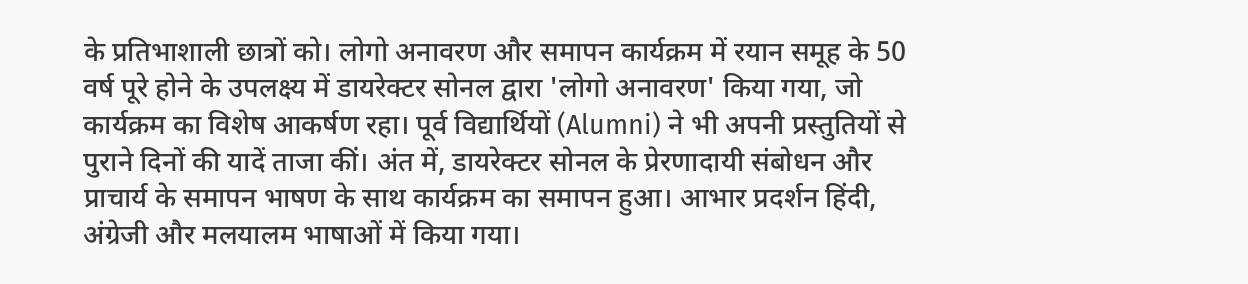के प्रतिभाशाली छात्रों को। लोगो अनावरण और समापन कार्यक्रम में रयान समूह के 50 वर्ष पूरे होने के उपलक्ष्य में डायरेक्टर सोनल द्वारा 'लोगो अनावरण' किया गया, जो कार्यक्रम का विशेष आकर्षण रहा। पूर्व विद्यार्थियों (Alumni) ने भी अपनी प्रस्तुतियों से पुराने दिनों की यादें ताजा कीं। अंत में, डायरेक्टर सोनल के प्रेरणादायी संबोधन और प्राचार्य के समापन भाषण के साथ कार्यक्रम का समापन हुआ। आभार प्रदर्शन हिंदी, अंग्रेजी और मलयालम भाषाओं में किया गया।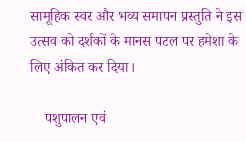सामूहिक स्वर और भव्य समापन प्रस्तुति ने इस उत्सव को दर्शकों के मानस पटल पर हमेशा के लिए अंकित कर दिया।

    पशुपालन एवं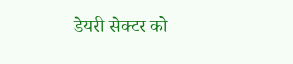डेयरी सेक्टर को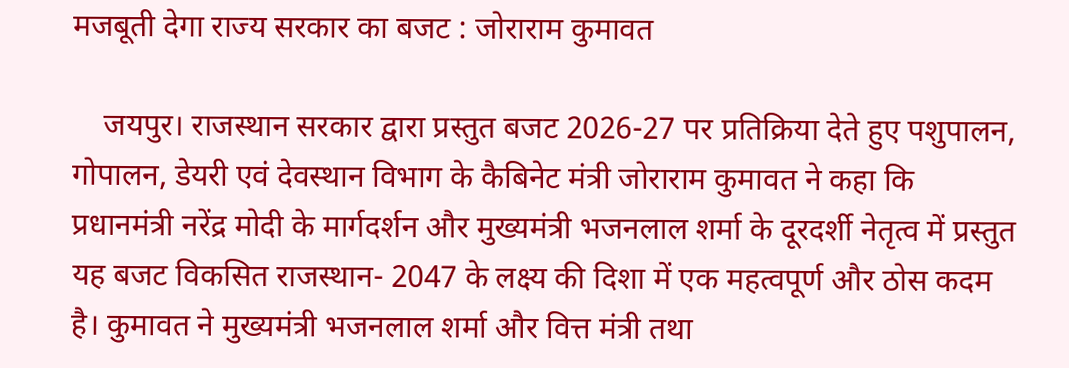मजबूती देगा राज्य सरकार का बजट : जोराराम कुमावत

    जयपुर। राजस्थान सरकार द्वारा प्रस्तुत बजट 2026-27 पर प्रतिक्रिया देते हुए पशुपालन, गोपालन, डेयरी एवं देवस्थान विभाग के कैबिनेट मंत्री जोराराम कुमावत ने कहा कि प्रधानमंत्री नरेंद्र मोदी के मार्गदर्शन और मुख्यमंत्री भजनलाल शर्मा के दूरदर्शी नेतृत्व में प्रस्तुत यह बजट विकसित राजस्थान- 2047 के लक्ष्य की दिशा में एक महत्वपूर्ण और ठोस कदम है। कुमावत ने मुख्यमंत्री भजनलाल शर्मा और वित्त मंत्री तथा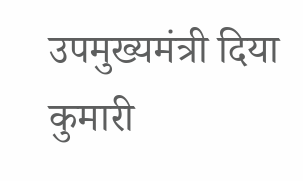उपमुख्यमंत्री दिया कुमारी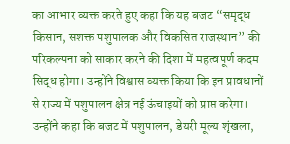का आभार व्यक्त करते हुए कहा कि यह बजट “समृद्ध किसान, सशक्त पशुपालक और विकसित राजस्थान” की परिकल्पना को साकार करने की दिशा में महत्वपूर्ण कदम सिद्ध होगा। उन्होंने विश्वास व्यक्त किया कि इन प्रावधानों से राज्य में पशुपालन क्षेत्र नई ऊंचाइयों को प्राप्त करेगा।  उन्होंने कहा कि बजट में पशुपालन, डेयरी मूल्य शृंखला,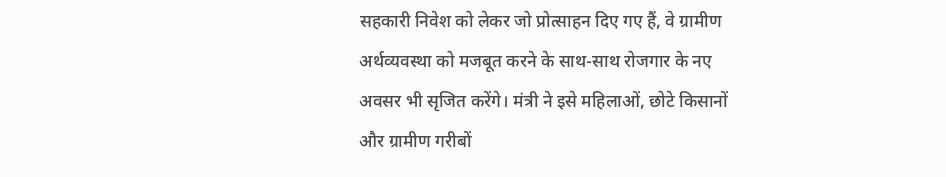सहकारी निवेश को लेकर जो प्रोत्साहन दिए गए हैं, वे ग्रामीण अर्थव्यवस्था को मजबूत करने के साथ-साथ रोजगार के नए अवसर भी सृजित करेंगे। मंत्री ने इसे महिलाओं, छोटे किसानों और ग्रामीण गरीबों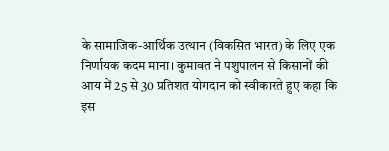के सामाजिक-आर्थिक उत्थान (विकसित भारत) के लिए एक निर्णायक कदम माना। कुमावत ने पशुपालन से किसानों की आय में 25 से 30 प्रतिशत योगदान को स्वीकारते हुए कहा कि इस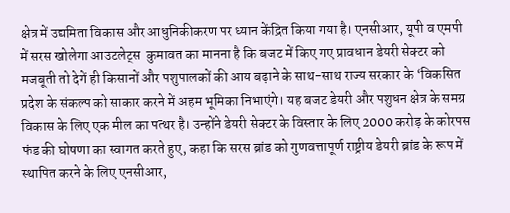क्षेत्र में उद्यमिता विकास और आधुनिकीकरण पर ध्यान केंद्रित किया गया है। एनसीआर, यूपी व एमपी में सरस खोलेगा आउटलेट्स  कुमावत का मानना है कि बजट में किए गए प्रावधान डेयरी सेक्टर को मजबूती तो देगें ही किसानों और पशुपालकों की आय बढ़ाने के साथ-साथ राज्य सरकार के ‘विकसित प्रदेश के संकल्प को साकार करने में अहम भूमिका निभाएंगे। यह बजट डेयरी और पशुधन क्षेत्र के समग्र विकास के लिए एक मील का पत्थर है। उन्होंने डेयरी सेक्टर के विस्तार के लिए 2000 करोड़ के कोरपस फंड की घोषणा का स्वागत करते हुए, कहा कि सरस ब्रांड को गुणवत्तापूर्ण राष्ट्रीय डेयरी ब्रांड के रूप में स्थापित करने के लिए एनसीआर,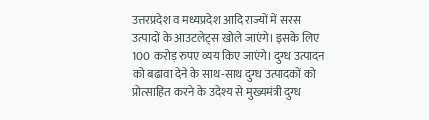उत्तरप्रदेश व मध्यप्रदेश आदि राज्यों में सरस उत्पादों के आउटलेट्स खोले जाएंगे। इसके लिए 100 करोड़ रुपए व्यय किए जाएंगे। दुग्ध उत्पादन को बढावा देने के साथ-साथ दुग्ध उत्पादकों को प्रोत्साहित करने के उदेश्य से मुख्यमंत्री दुग्ध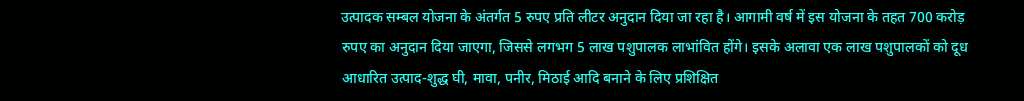उत्पादक सम्बल योजना के अंतर्गत 5 रुपए प्रति लीटर अनुदान दिया जा रहा है। आगामी वर्ष में इस योजना के तहत 700 करोड़ रुपए का अनुदान दिया जाएगा, जिससे लगभग 5 लाख पशुपालक लाभांवित होंगे। इसके अलावा एक लाख पशुपालकों को दूध आधारित उत्पाद-शुद्ध घी, मावा, पनीर, मिठाई आदि बनाने के लिए प्रशिक्षित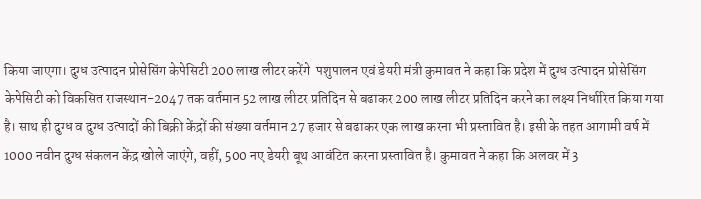किया जाएगा। दुग्ध उत्पादन प्रोसेसिंग केपेसिटी 200 लाख लीटर करेंगे  पशुपालन एवं डेयरी मंत्री कुमावत ने कहा कि प्रदेश में दुग्ध उत्पादन प्रोसेसिंग केपेसिटी को विकसित राजस्थान-2047 तक वर्तमान 52 लाख लीटर प्रतिदिन से बढाकर 200 लाख लीटर प्रतिदिन करने का लक्ष्य निर्धारित किया गया है। साथ ही दुग्ध व दुग्ध उत्पादों की बिक्री केंद्रों की संख्या वर्तमान 27 हजार से बढाकर एक लाख करना भी प्रस्तावित है। इसी के तहत आगामी वर्ष में 1000 नवीन दुग्ध संकलन केंद्र खोले जाएंगे, वहीं, 500 नए डेयरी बूथ आवंटित करना प्रस्तावित है। कुमावत ने कहा कि अलवर में 3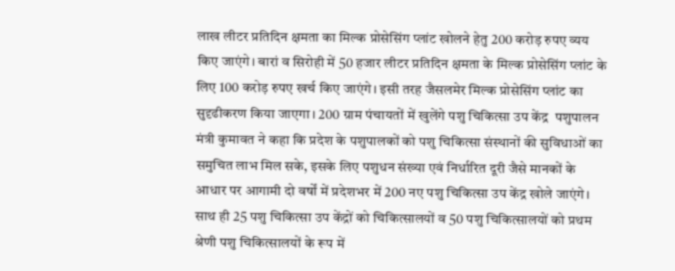लाख लीटर प्रतिदिन क्षमता का मिल्क प्रोसेसिंग प्लांट खोलने हेतु 200 करोड़ रुपए व्यय किए जाएंगे। बारां व सिरोही में 50 हजार लीटर प्रतिदिन क्षमता के मिल्क प्रोसेसिंग प्लांट के लिए 100 करोड़ रुपए खर्च किए जाएंगे। इसी तरह जैसलमेर मिल्क प्रोसेसिंग प्लांट का सुदृढीकरण किया जाएगा। 200 ग्राम पंचायतों में खुलेंगे पशु चिकित्सा उप केंद्र  पशुपालन मंत्री कुमावत ने कहा कि प्रदेश के पशुपालकों को पशु चिकित्सा संस्थानों की सुविधाओं का समुचित लाभ मिल सके, इसके लिए पशुधन संख्या एवं निर्धारित दूरी जैसे मानकों के आधार पर आगामी दो वर्षों में प्रदेशभर में 200 नए पशु चिकित्सा उप केंद्र खोले जाएंगे। साथ ही 25 पशु चिकित्सा उप केंद्रों को चिकित्सालयों व 50 पशु चिकित्सालयों को प्रथम श्रेणी पशु चिकित्सालयों के रूप में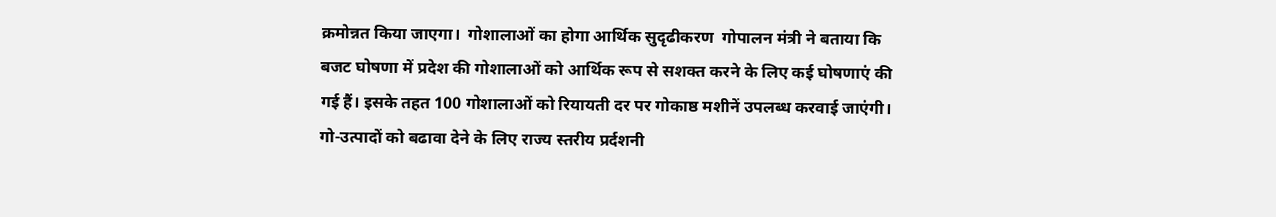क्रमोन्नत किया जाएगा।  गोशालाओं का होगा आर्थिक सुदृढीकरण  गोपालन मंत्री ने बताया कि बजट घोषणा में प्रदेश की गोशालाओं को आर्थिक रूप से सशक्त करने के लिए कई घोषणाएं की गई हैं। इसके तहत 100 गोशालाओं को रियायती दर पर गोकाष्ठ मशीनें उपलब्ध करवाई जाएंगी। गो-उत्पादों को बढावा देने के लिए राज्य स्तरीय प्रर्दशनी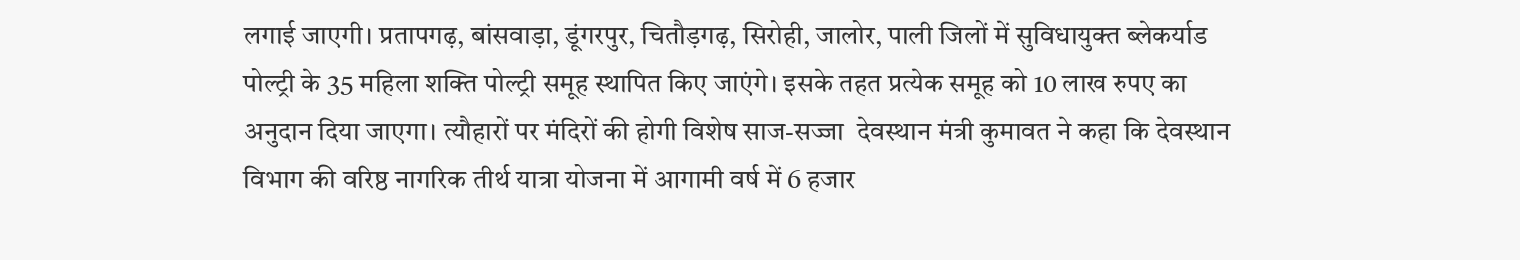लगाई जाएगी। प्रतापगढ़, बांसवाड़ा, डूंगरपुर, चितौड़गढ़, सिरोही, जालोर, पाली जिलों में सुविधायुक्त ब्लेकर्याड पोल्ट्री के 35 महिला शक्ति पोल्ट्री समूह स्थापित किए जाएंगे। इसके तहत प्रत्येक समूह को 10 लाख रुपए का अनुदान दिया जाएगा। त्यौहारों पर मंदिरों की होगी विशेष साज-सज्जा  देवस्थान मंत्री कुमावत ने कहा कि देवस्थान विभाग की वरिष्ठ नागरिक तीर्थ यात्रा योजना में आगामी वर्ष में 6 हजार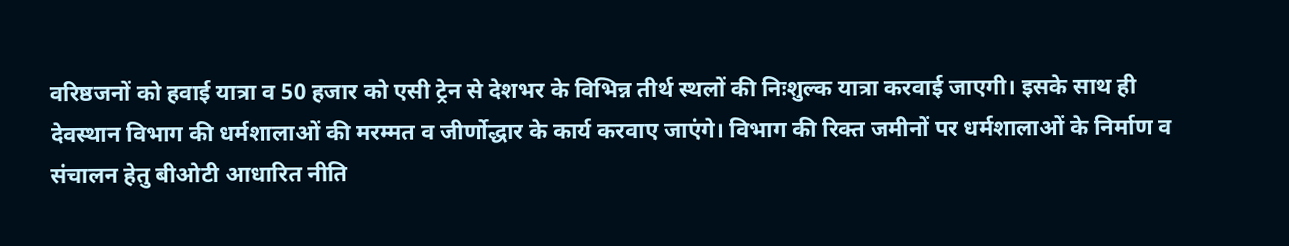वरिष्ठजनों को हवाई यात्रा व 50 हजार को एसी ट्रेन से देशभर के विभिन्न तीर्थ स्थलों की निःशुल्क यात्रा करवाई जाएगी। इसके साथ ही देवस्थान विभाग की धर्मशालाओं की मरम्मत व जीर्णोद्धार के कार्य करवाए जाएंगे। विभाग की रिक्त जमीनों पर धर्मशालाओं के निर्माण व संचालन हेतु बीओटी आधारित नीति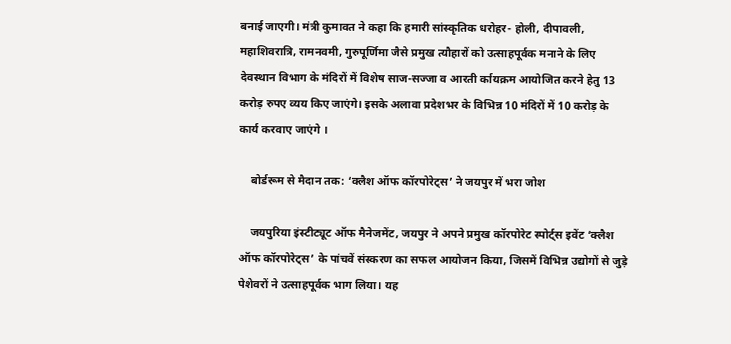बनाई जाएगी। मंत्री कुमावत ने कहा कि हमारी सांस्कृतिक धरोहर- होली, दीपावली, महाशिवरात्रि, रामनवमी, गुरुपूर्णिमा जैसे प्रमुख त्यौहारों को उत्साहपूर्वक मनाने के लिए देवस्थान विभाग के मंदिरों में विशेष साज-सज्जा व आरती र्कायक्रम आयोजित करने हेतु 13 करोड़ रुपए व्यय किए जाएंगे। इसके अलावा प्रदेशभर के विभिन्न 10 मंदिरों में 10 करोड़ के कार्य करवाए जाएंगे ।

    बोर्डरूम से मैदान तक: ‘क्लैश ऑफ कॉरपोरेट्स’ ने जयपुर में भरा जोश

    जयपुरिया इंस्टीट्यूट ऑफ मैनेजमेंट, जयपुर ने अपने प्रमुख कॉरपोरेट स्पोर्ट्स इवेंट ‘क्लैश ऑफ कॉरपोरेट्स’ के पांचवें संस्करण का सफल आयोजन किया, जिसमें विभिन्न उद्योगों से जुड़े पेशेवरों ने उत्साहपूर्वक भाग लिया। यह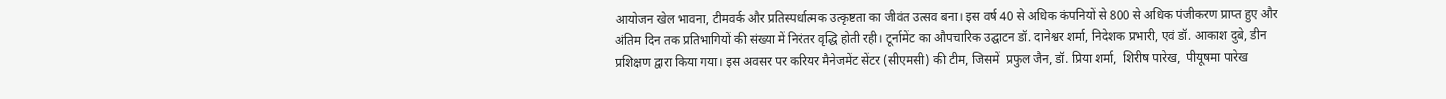आयोजन खेल भावना, टीमवर्क और प्रतिस्पर्धात्मक उत्कृष्टता का जीवंत उत्सव बना। इस वर्ष 40 से अधिक कंपनियों से 800 से अधिक पंजीकरण प्राप्त हुए और अंतिम दिन तक प्रतिभागियों की संख्या में निरंतर वृद्धि होती रही। टूर्नामेंट का औपचारिक उद्घाटन डॉ. दानेश्वर शर्मा, निदेशक प्रभारी, एवं डॉ. आकाश दुबे, डीन प्रशिक्षण द्वारा किया गया। इस अवसर पर करियर मैनेजमेंट सेंटर (सीएमसी) की टीम, जिसमें  प्रफुल जैन, डॉ. प्रिया शर्मा,  शिरीष पारेख,  पीयूषमा पारेख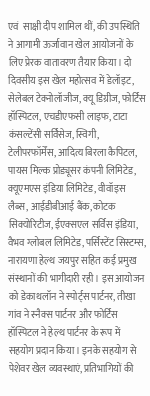एवं  साक्षी दीप शामिल थीं, की उपस्थिति ने आगामी ऊर्जावान खेल आयोजनों के लिए प्रेरक वातावरण तैयार किया। दो दिवसीय इस खेल महोत्सव में डेलॉइट, सेलेबल टेक्नोलॉजीज, क्यू डिग्रीज, फोर्टिस हॉस्पिटल, एचडीएफसी लाइफ, टाटा कंसल्टेंसी सर्विसेज, स्विगी, टेलीपरफॉर्मेंस, आदित्य बिरला कैपिटल, पायस मिल्क प्रोड्यूसर कंपनी लिमिटेड, क्यूएमएस इंडिया लिमिटेड, वीवॉइस लैब्स, आईडीबीआई बैंक, कोटक सिक्योरिटीज, ईएक्सएल सर्विस इंडिया, वैभव ग्लोबल लिमिटेड, पर्सिस्टेंट सिस्टम्स, नारायणा हेल्थ जयपुर सहित कई प्रमुख संस्थानों की भागीदारी रही। इस आयोजन को डेकाथलॉन ने स्पोर्ट्स पार्टनर, तीखा गांव ने स्नैक्स पार्टनर और फोर्टिस हॉस्पिटल ने हेल्थ पार्टनर के रूप में सहयोग प्रदान किया। इनके सहयोग से पेशेवर खेल व्यवस्थाएं, प्रतिभागियों की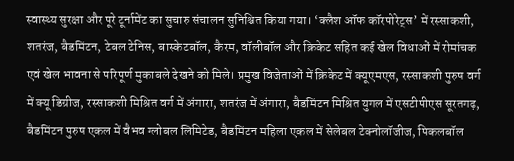स्वास्थ्य सुरक्षा और पूरे टूर्नामेंट का सुचारु संचालन सुनिश्चित किया गया। ‘क्लैश ऑफ कॉरपोरेट्स’ में रस्साकशी, शतरंज, बैडमिंटन, टेबल टेनिस, बास्केटबॉल, कैरम, वॉलीबॉल और क्रिकेट सहित कई खेल विधाओं में रोमांचक एवं खेल भावना से परिपूर्ण मुकाबले देखने को मिले। प्रमुख विजेताओं में क्रिकेट में क्यूएमएस, रस्साकशी पुरुष वर्ग में क्यू डिग्रीज, रस्साकशी मिश्रित वर्ग में अंगारा, शतरंज में अंगारा, बैडमिंटन मिश्रित युगल में एसटीपीएस सूरतगढ़, बैडमिंटन पुरुष एकल में वैभव ग्लोबल लिमिटेड, बैडमिंटन महिला एकल में सेलेबल टेक्नोलॉजीज, पिकलबॉल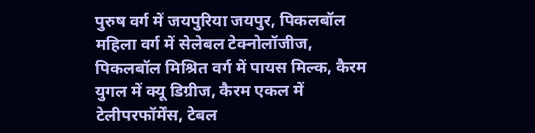पुरुष वर्ग में जयपुरिया जयपुर, पिकलबॉल महिला वर्ग में सेलेबल टेक्नोलॉजीज, पिकलबॉल मिश्रित वर्ग में पायस मिल्क, कैरम युगल में क्यू डिग्रीज, कैरम एकल में टेलीपरफॉर्मेंस, टेबल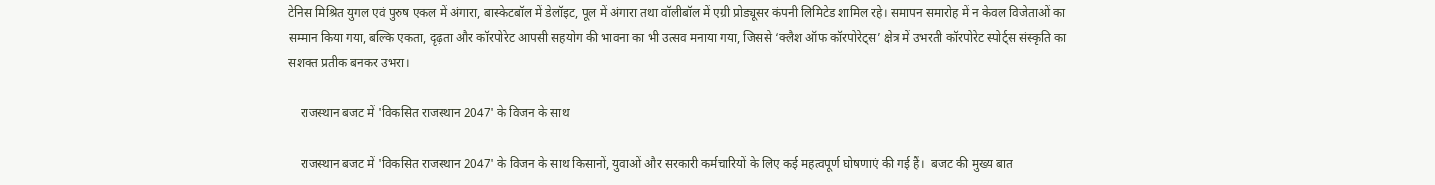टेनिस मिश्रित युगल एवं पुरुष एकल में अंगारा, बास्केटबॉल में डेलॉइट, पूल में अंगारा तथा वॉलीबॉल में एग्री प्रोड्यूसर कंपनी लिमिटेड शामिल रहे। समापन समारोह में न केवल विजेताओं का सम्मान किया गया, बल्कि एकता, दृढ़ता और कॉरपोरेट आपसी सहयोग की भावना का भी उत्सव मनाया गया, जिससे ‘क्लैश ऑफ कॉरपोरेट्स’ क्षेत्र में उभरती कॉरपोरेट स्पोर्ट्स संस्कृति का सशक्त प्रतीक बनकर उभरा।

    राजस्थान बजट में 'विकसित राजस्थान 2047' के विजन के साथ

    राजस्थान बजट में 'विकसित राजस्थान 2047' के विजन के साथ किसानों, युवाओं और सरकारी कर्मचारियों के लिए कई महत्वपूर्ण घोषणाएं की गई हैं।  बजट की मुख्य बात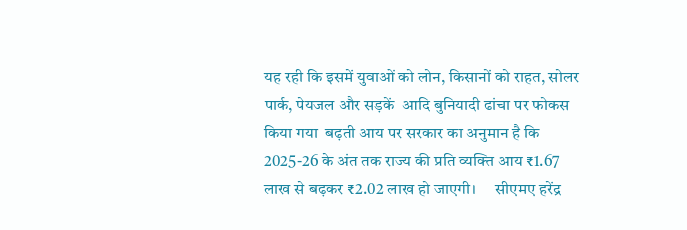यह रही कि इसमें युवाओं को लोन, किसानों को राहत, सोलर पार्क, पेयजल और सड़कें  आदि बुनियादी ढांचा पर फोकस किया गया  बढ़ती आय पर सरकार का अनुमान है कि 2025-26 के अंत तक राज्य की प्रति व्यक्ति आय ₹1.67 लाख से बढ़कर ₹2.02 लाख हो जाएगी।     सीएमए हरेंद्र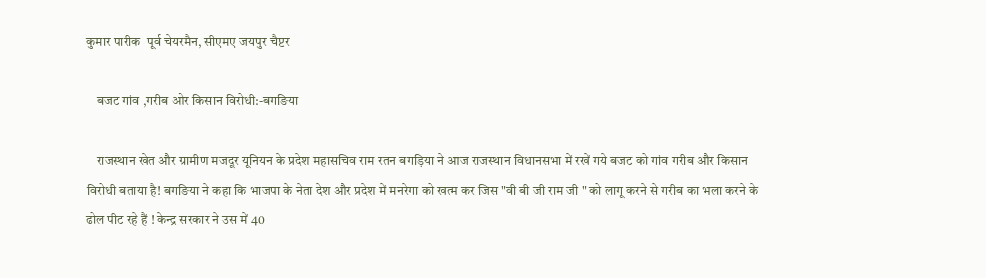कुमार पारीक  पूर्व चेयरमैन, सीएमए जयपुर चैप्टर

    बजट गांव ,गरीब ओर किसान विरोधी:-बगङिया

    राजस्थान खेत और ग्रामीण मजदूर यूनियन के प्रदेश महासचिव राम रतन बगड़िया ने आज राजस्थान विधानसभा में रखें गये बजट को गांव गरीब और किसान विरोधी बताया है! बगङिया ने कहा कि भाजपा के नेता देश और प्रदेश में मनरेगा को खत्म कर जिस "वी बी जी राम जी " को लागू करने से गरीब का भला करने के ढोल पीट रहे हैं ! केन्द्र सरकार ने उस में 40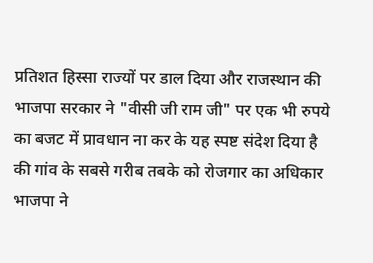प्रतिशत हिस्सा राज्यों पर डाल दिया और राजस्थान की भाजपा सरकार ने "वीसी जी राम जी" पर एक भी रुपये का बजट में प्रावधान ना कर के यह स्पष्ट संदेश दिया है की गांव के सबसे गरीब तबके को रोजगार का अधिकार भाजपा ने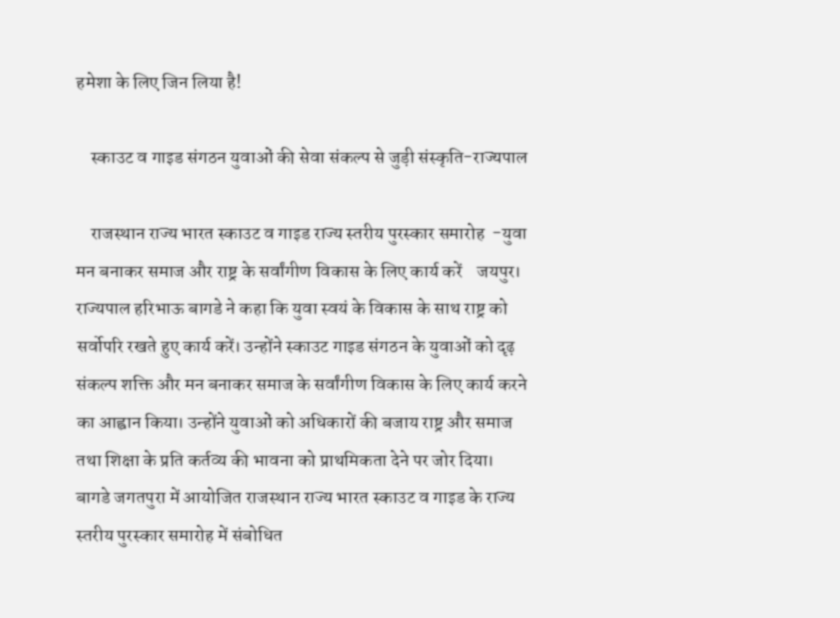हमेशा के लिए जिन लिया है!

    स्काउट व गाइड संगठन युवाओं की सेवा संकल्प से जुड़ी संस्कृति-राज्यपाल

    राजस्थान राज्य भारत स्काउट व गाइड राज्य स्तरीय पुरस्कार समारोह  -युवा मन बनाकर समाज और राष्ट्र के सर्वांगीण विकास के लिए कार्य करें    जयपुर। राज्यपाल हरिभाऊ बागडे ने कहा कि युवा स्वयं के विकास के साथ राष्ट्र को सर्वोपरि रखते हुए कार्य करें। उन्होंने स्काउट गाइड संगठन के युवाओं को दृढ़ संकल्प शक्ति और मन बनाकर समाज के सर्वांगीण विकास के लिए कार्य करने का आह्वान किया। उन्होंने युवाओं को अधिकारों की बजाय राष्ट्र और समाज तथा शिक्षा के प्रति कर्तव्य की भावना को प्राथमिकता देने पर जोर दिया।      बागडे जगतपुरा में आयोजित राजस्थान राज्य भारत स्काउट व गाइड के राज्य स्तरीय पुरस्कार समारोह में संबोधित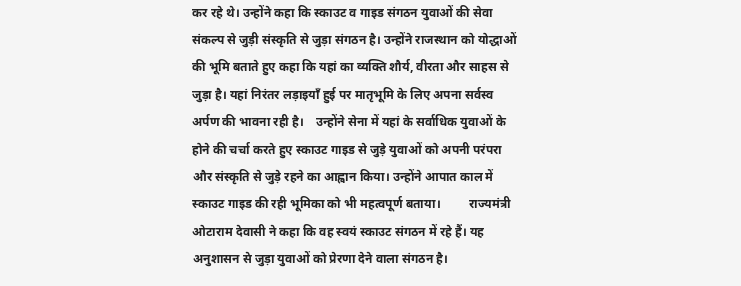कर रहे थे। उन्होंने कहा कि स्काउट व गाइड संगठन युवाओं की सेवा संकल्प से जुड़ी संस्कृति से जुड़ा संगठन है। उन्होंने राजस्थान को योद्धाओं की भूमि बताते हुए कहा कि यहां का व्यक्ति शौर्य, वीरता और साहस से जुड़ा है। यहां निरंतर लड़ाइयाँ हुई पर मातृभूमि के लिए अपना सर्वस्व अर्पण की भावना रही है।    उन्होंने सेना में यहां के सर्वाधिक युवाओं के होने की चर्चा करते हुए स्काउट गाइड से जुड़े युवाओं को अपनी परंपरा और संस्कृति से जुड़े रहने का आह्वान किया। उन्होंने आपात काल में स्काउट गाइड की रही भूमिका को भी महत्वपूर्ण बताया।         राज्यमंत्री ओटाराम देवासी ने कहा कि वह स्वयं स्काउट संगठन में रहे हैं। यह अनुशासन से जुड़ा युवाओं को प्रेरणा देने वाला संगठन है।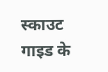स्काउट गाइड के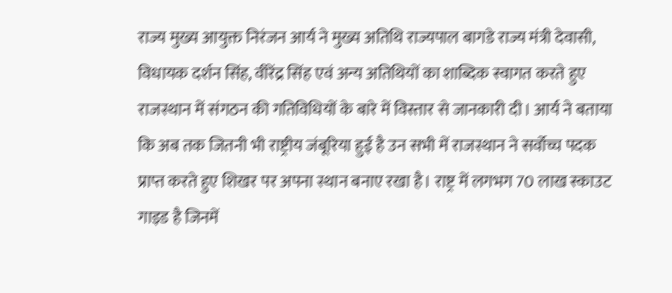राज्य मुख्य आयुक्त निरंजन आर्य ने मुख्य अतिथि राज्यपाल बागडे राज्य मंत्री देवासी, विधायक दर्शन सिंह, वीरेंद्र सिंह एवं अन्य अतिथियों का शाब्दिक स्वागत करते हुए राजस्थान में संगठन की गतिविधियों के बारे में विस्तार से जानकारी दी। आर्य ने बताया कि अब तक जितनी भी राष्ट्रीय जंबूरिया हुई है उन सभी में राजस्थान ने सर्वोच्च पदक प्राप्त करते हुए शिखर पर अपना स्थान बनाए रखा है। राष्ट्र में लगभग 70 लाख स्काउट गाइड है जिनमें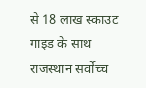से 18 लाख स्काउट गाइड के साथ राजस्थान सर्वोच्च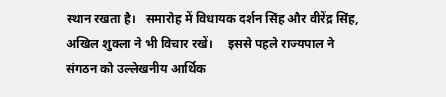स्थान रखता है।   समारोह में विधायक दर्शन सिंह और वीरेंद्र सिंह, अखिल शुक्ला ने भी विचार रखें।     इससे पहले राज्यपाल ने संगठन को उल्लेखनीय आर्थिक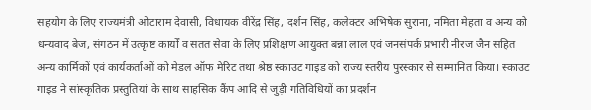सहयोग के लिए राज्यमंत्री ओटाराम देवासी, विधायक वीरेंद्र सिंह, दर्शन सिंह, कलेक्टर अभिषेक सुराना, नमिता मेहता व अन्य को धन्यवाद बेज, संगठन में उत्कृष्ट कार्यों व सतत सेवा के लिए प्रशिक्षण आयुक्त बन्ना लाल एवं जनसंपर्क प्रभारी नीरज जैन सहित अन्य कार्मिकों एवं कार्यकर्ताओं को मेडल ऑफ मेरिट तथा श्रेष्ठ स्काउट गाइड को राज्य स्तरीय पुरस्कार से सम्मानित किया। स्काउट गाइड ने सांस्कृतिक प्रस्तुतियां के साथ साहसिक कैंप आदि से जुड़ी गतिविधियों का प्रदर्शन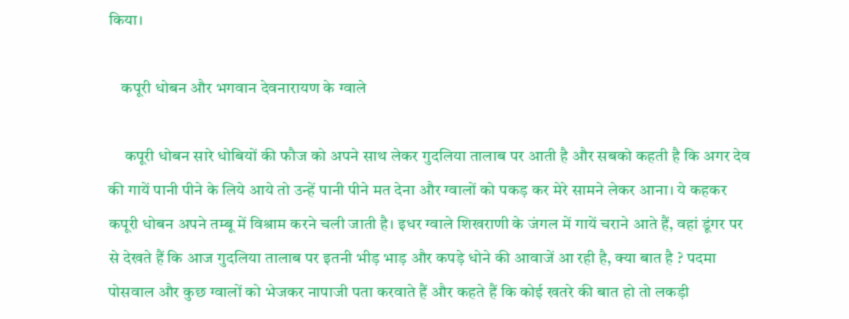किया।

    कपूरी धोबन और भगवान देवनारायण के ग्वाले

     कपूरी धोबन सारे धोबियों की फौज को अपने साथ लेकर गुदलिया तालाब पर आती है और सबको कहती है कि अगर देव की गायें पानी पीने के लिये आये तो उन्हें पानी पीने मत देना और ग्वालों को पकड़ कर मेरे सामने लेकर आना। ये कहकर कपूरी धोबन अपने तम्बू में विश्राम करने चली जाती है। इधर ग्वाले शिखराणी के जंगल में गायें चराने आते हैं, वहां डूंगर पर से देखते हैं कि आज गुदलिया तालाब पर इतनी भीड़ भाड़ और कपड़े धोने की आवाजें आ रही है, क्या बात है ? पदमा पोसवाल और कुछ ग्वालों को भेजकर नापाजी पता करवाते हैं और कहते हैं कि कोई खतरे की बात हो तो लकड़ी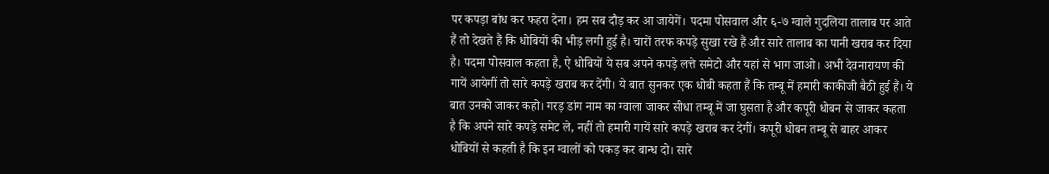पर कपड़ा बांध कर फहरा देना। हम सब दौड़ कर आ जायेगें। पदमा पोसवाल और ६-७ ग्वाले गुदलिया तालाब पर आते हैं तो देखते हैं कि धोबियों की भीड़ लगी हुई है। चारों तरफ कपड़े सुखा रखे हैं और सारे तालाब का पानी खराब कर दिया है। पदमा पोसवाल कहता है, ऐ धोबियों ये सब अपने कपड़े लत्ते समेटो और यहां से भाग जाओ। अभी देवनारायण की गायें आयेगीं तो सारे कपड़े खराब कर देंगी। ये बात सुनकर एक धोबी कहता हैं कि तम्बू में हमारी काकीजी बैठी हुई हैं। ये बात उनको जाकर कहो। गरड़ डांग नाम का ग्वाला जाकर सीधा तम्बू में जा घुसता है और कपूरी धोबन से जाकर कहता है कि अपने सारे कपड़े समेट ले, नहीं तो हमारी गायें सारे कपड़े खराब कर देगीं। कपूरी धोबन तम्बू से बाहर आकर धोबियों से कहती है कि इन ग्वालों को पकड़ कर बान्ध दो। सारे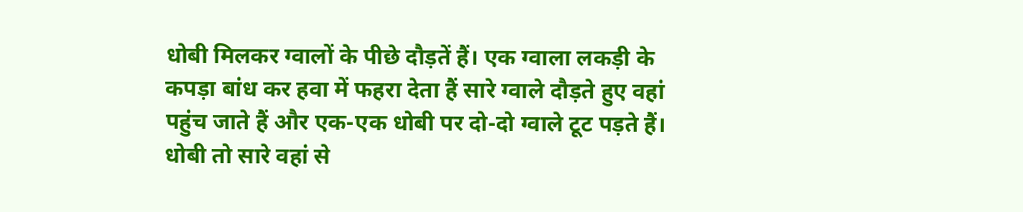धोबी मिलकर ग्वालों के पीछे दौड़तें हैं। एक ग्वाला लकड़ी के कपड़ा बांध कर हवा में फहरा देता हैं सारे ग्वाले दौड़ते हुए वहां पहुंच जाते हैं और एक-एक धोबी पर दो-दो ग्वाले टूट पड़ते हैं। धोबी तो सारे वहां से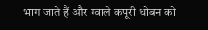भाग जाते हैं और ग्वाले कपूरी धोबन को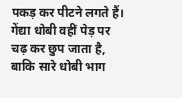पकड़ कर पीटने लगते हैं। गेंद्या धोबी वहीं पेड़ पर चढ़ कर छुप जाता है, बाकि सारे धोबी भाग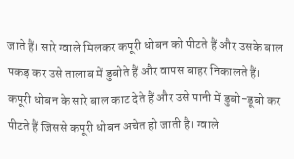जाते हैं। सारे ग्वाले मिलकर कपूरी धोबन को पीटते हैं और उसके बाल पकड़ कर उसे तालाब में डुबोते हैं और वापस बाहर निकालते हैं। कपूरी धोबन के सारे बाल काट देते हैं और उसे पानी में डुबो-डूबो कर पीटते हैं जिससे कपूरी धोबन अचेत हो जाती है। ग्वाले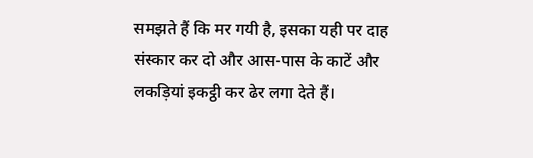समझते हैं कि मर गयी है, इसका यही पर दाह संस्कार कर दो और आस-पास के काटें और लकड़ियां इकट्ठी कर ढेर लगा देते हैं।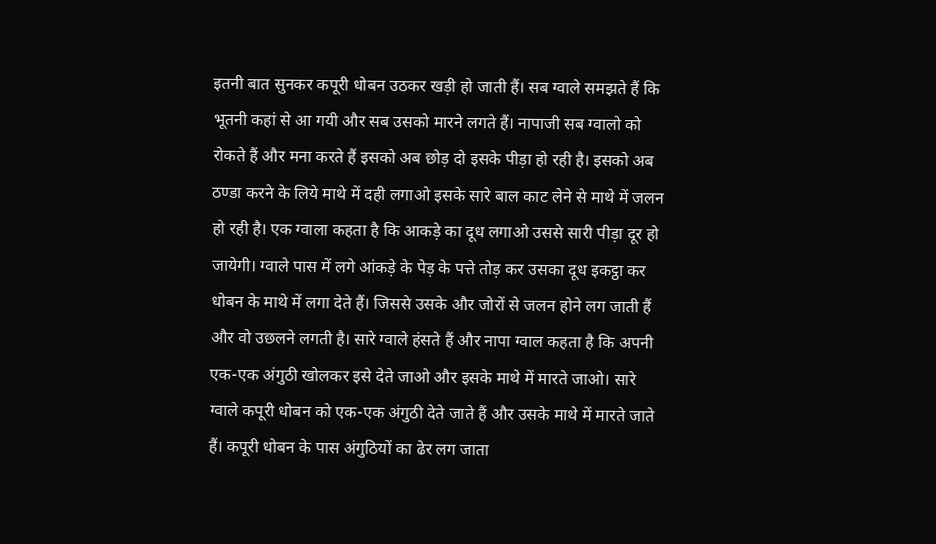इतनी बात सुनकर कपूरी धोबन उठकर खड़ी हो जाती हैं। सब ग्वाले समझते हैं कि भूतनी कहां से आ गयी और सब उसको मारने लगते हैं। नापाजी सब ग्वालो को रोकते हैं और मना करते हैं इसको अब छोड़ दो इसके पीड़ा हो रही है। इसको अब ठण्डा करने के लिये माथे में दही लगाओ इसके सारे बाल काट लेने से माथे में जलन हो रही है। एक ग्वाला कहता है कि आकड़े का दूध लगाओ उससे सारी पीड़ा दूर हो जायेगी। ग्वाले पास में लगे आंकड़े के पेड़ के पत्ते तोड़ कर उसका दूध इकट्ठा कर धोबन के माथे में लगा देते हैं। जिससे उसके और जोरों से जलन होने लग जाती हैं और वो उछलने लगती है। सारे ग्वाले हंसते हैं और नापा ग्वाल कहता है कि अपनी एक-एक अंगुठी खोलकर इसे देते जाओ और इसके माथे में मारते जाओ। सारे ग्वाले कपूरी धोबन को एक-एक अंगुठी देते जाते हैं और उसके माथे में मारते जाते हैं। कपूरी धोबन के पास अंगुठियों का ढेर लग जाता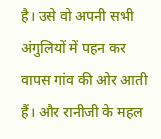है। उसे वो अपनी सभी अंगुलियों में पहन कर वापस गांव की ओर आती हैं। और रानीजी के महल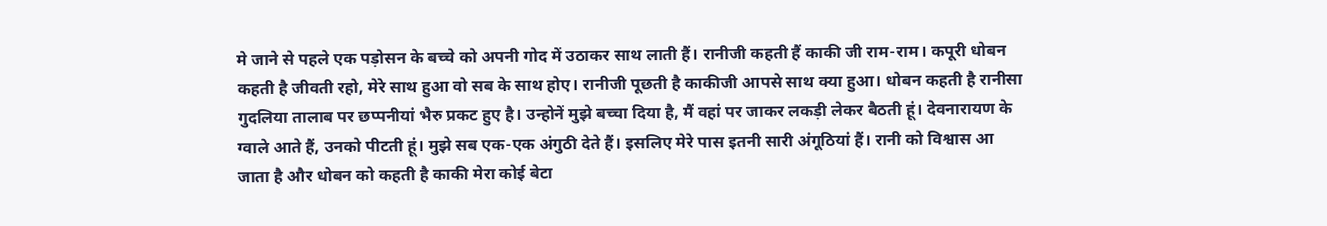मे जाने से पहले एक पड़ोसन के बच्चे को अपनी गोद में उठाकर साथ लाती हैं। रानीजी कहती हैं काकी जी राम-राम। कपूरी धोबन कहती है जीवती रहो, मेरे साथ हुआ वो सब के साथ होए। रानीजी पूछती है काकीजी आपसे साथ क्या हुआ। धोबन कहती है रानीसा गुदलिया तालाब पर छप्पनीयां भैरु प्रकट हुए है। उन्होनें मुझे बच्चा दिया है, मैं वहां पर जाकर लकड़ी लेकर बैठती हूं। देवनारायण के ग्वाले आते हैं, उनको पीटती हूं। मुझे सब एक-एक अंगुठी देते हैं। इसलिए मेरे पास इतनी सारी अंगूठियां हैं। रानी को विश्वास आ जाता है और धोबन को कहती है काकी मेरा कोई बेटा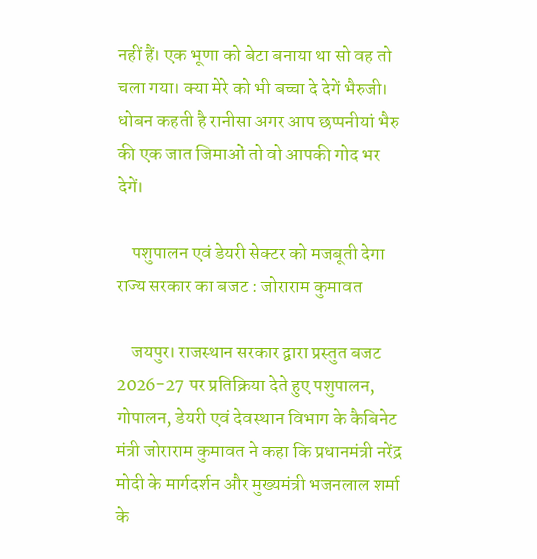नहीं हैं। एक भूणा को बेटा बनाया था सो वह तो चला गया। क्या मेरे को भी बच्चा दे देगें भैरुजी। धोबन कहती है रानीसा अगर आप छप्पनीयां भैरु की एक जात जिमाओं तो वो आपकी गोद भर देगें।

    पशुपालन एवं डेयरी सेक्टर को मजबूती देगा राज्य सरकार का बजट : जोराराम कुमावत

    जयपुर। राजस्थान सरकार द्वारा प्रस्तुत बजट 2026-27 पर प्रतिक्रिया देते हुए पशुपालन, गोपालन, डेयरी एवं देवस्थान विभाग के कैबिनेट मंत्री जोराराम कुमावत ने कहा कि प्रधानमंत्री नरेंद्र मोदी के मार्गदर्शन और मुख्यमंत्री भजनलाल शर्मा के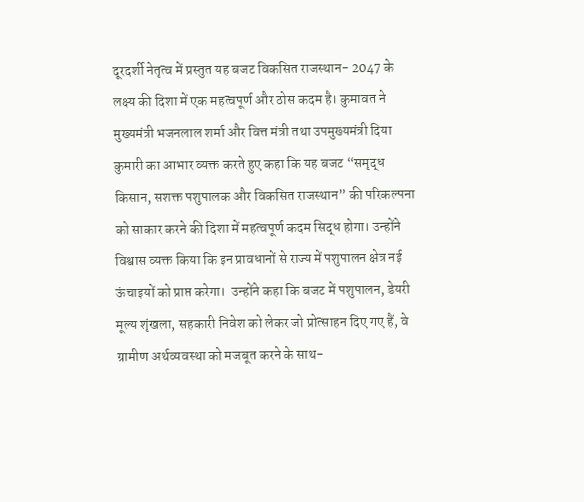दूरदर्शी नेतृत्व में प्रस्तुत यह बजट विकसित राजस्थान- 2047 के लक्ष्य की दिशा में एक महत्वपूर्ण और ठोस कदम है। कुमावत ने मुख्यमंत्री भजनलाल शर्मा और वित्त मंत्री तथा उपमुख्यमंत्री दिया कुमारी का आभार व्यक्त करते हुए कहा कि यह बजट “समृद्ध किसान, सशक्त पशुपालक और विकसित राजस्थान” की परिकल्पना को साकार करने की दिशा में महत्वपूर्ण कदम सिद्ध होगा। उन्होंने विश्वास व्यक्त किया कि इन प्रावधानों से राज्य में पशुपालन क्षेत्र नई ऊंचाइयों को प्राप्त करेगा।  उन्होंने कहा कि बजट में पशुपालन, डेयरी मूल्य शृंखला, सहकारी निवेश को लेकर जो प्रोत्साहन दिए गए हैं, वे ग्रामीण अर्थव्यवस्था को मजबूत करने के साथ-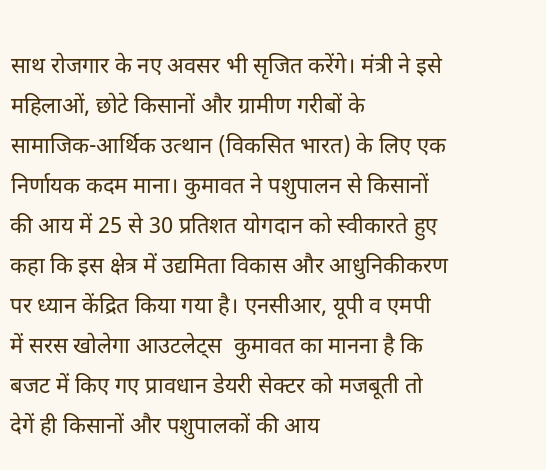साथ रोजगार के नए अवसर भी सृजित करेंगे। मंत्री ने इसे महिलाओं, छोटे किसानों और ग्रामीण गरीबों के सामाजिक-आर्थिक उत्थान (विकसित भारत) के लिए एक निर्णायक कदम माना। कुमावत ने पशुपालन से किसानों की आय में 25 से 30 प्रतिशत योगदान को स्वीकारते हुए कहा कि इस क्षेत्र में उद्यमिता विकास और आधुनिकीकरण पर ध्यान केंद्रित किया गया है। एनसीआर, यूपी व एमपी में सरस खोलेगा आउटलेट्स  कुमावत का मानना है कि बजट में किए गए प्रावधान डेयरी सेक्टर को मजबूती तो देगें ही किसानों और पशुपालकों की आय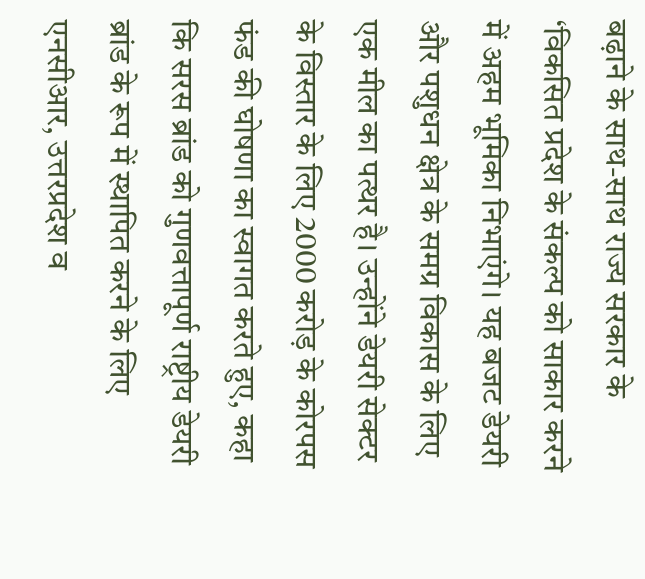बढ़ाने के साथ-साथ राज्य सरकार के ‘विकसित प्रदेश के संकल्प को साकार करने में अहम भूमिका निभाएंगे। यह बजट डेयरी और पशुधन क्षेत्र के समग्र विकास के लिए एक मील का पत्थर है। उन्होंने डेयरी सेक्टर के विस्तार के लिए 2000 करोड़ के कोरपस फंड की घोषणा का स्वागत करते हुए, कहा कि सरस ब्रांड को गुणवत्तापूर्ण राष्ट्रीय डेयरी ब्रांड के रूप में स्थापित करने के लिए एनसीआर, उत्तरप्रदेश व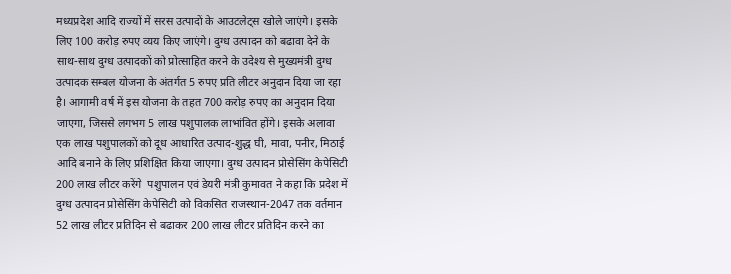मध्यप्रदेश आदि राज्यों में सरस उत्पादों के आउटलेट्स खोले जाएंगे। इसके लिए 100 करोड़ रुपए व्यय किए जाएंगे। दुग्ध उत्पादन को बढावा देने के साथ-साथ दुग्ध उत्पादकों को प्रोत्साहित करने के उदेश्य से मुख्यमंत्री दुग्ध उत्पादक सम्बल योजना के अंतर्गत 5 रुपए प्रति लीटर अनुदान दिया जा रहा है। आगामी वर्ष में इस योजना के तहत 700 करोड़ रुपए का अनुदान दिया जाएगा, जिससे लगभग 5 लाख पशुपालक लाभांवित होंगे। इसके अलावा एक लाख पशुपालकों को दूध आधारित उत्पाद-शुद्ध घी, मावा, पनीर, मिठाई आदि बनाने के लिए प्रशिक्षित किया जाएगा। दुग्ध उत्पादन प्रोसेसिंग केपेसिटी 200 लाख लीटर करेंगे  पशुपालन एवं डेयरी मंत्री कुमावत ने कहा कि प्रदेश में दुग्ध उत्पादन प्रोसेसिंग केपेसिटी को विकसित राजस्थान-2047 तक वर्तमान 52 लाख लीटर प्रतिदिन से बढाकर 200 लाख लीटर प्रतिदिन करने का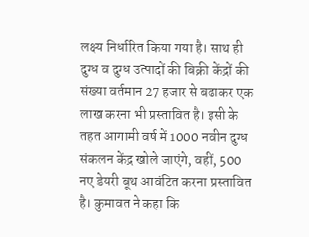लक्ष्य निर्धारित किया गया है। साथ ही दुग्ध व दुग्ध उत्पादों की बिक्री केंद्रों की संख्या वर्तमान 27 हजार से बढाकर एक लाख करना भी प्रस्तावित है। इसी के तहत आगामी वर्ष में 1000 नवीन दुग्ध संकलन केंद्र खोले जाएंगे, वहीं, 500 नए डेयरी बूथ आवंटित करना प्रस्तावित है। कुमावत ने कहा कि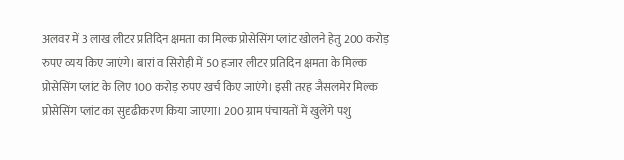अलवर में 3 लाख लीटर प्रतिदिन क्षमता का मिल्क प्रोसेसिंग प्लांट खोलने हेतु 200 करोड़ रुपए व्यय किए जाएंगे। बारां व सिरोही में 50 हजार लीटर प्रतिदिन क्षमता के मिल्क प्रोसेसिंग प्लांट के लिए 100 करोड़ रुपए खर्च किए जाएंगे। इसी तरह जैसलमेर मिल्क प्रोसेसिंग प्लांट का सुदृढीकरण किया जाएगा। 200 ग्राम पंचायतों में खुलेंगे पशु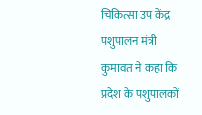चिकित्सा उप केंद्र  पशुपालन मंत्री कुमावत ने कहा कि प्रदेश के पशुपालकों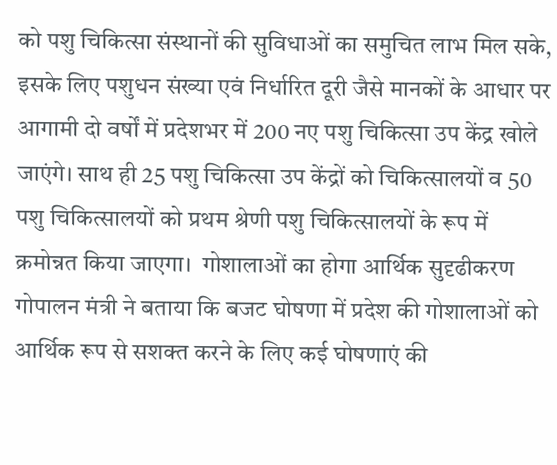को पशु चिकित्सा संस्थानों की सुविधाओं का समुचित लाभ मिल सके, इसके लिए पशुधन संख्या एवं निर्धारित दूरी जैसे मानकों के आधार पर आगामी दो वर्षों में प्रदेशभर में 200 नए पशु चिकित्सा उप केंद्र खोले जाएंगे। साथ ही 25 पशु चिकित्सा उप केंद्रों को चिकित्सालयों व 50 पशु चिकित्सालयों को प्रथम श्रेणी पशु चिकित्सालयों के रूप में क्रमोन्नत किया जाएगा।  गोशालाओं का होगा आर्थिक सुदृढीकरण  गोपालन मंत्री ने बताया कि बजट घोषणा में प्रदेश की गोशालाओं को आर्थिक रूप से सशक्त करने के लिए कई घोषणाएं की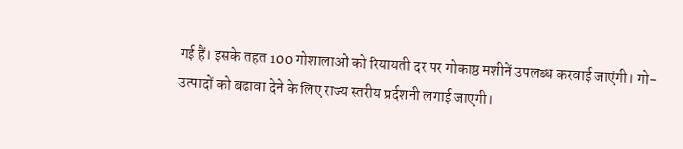गई हैं। इसके तहत 100 गोशालाओं को रियायती दर पर गोकाष्ठ मशीनें उपलब्ध करवाई जाएंगी। गो-उत्पादों को बढावा देने के लिए राज्य स्तरीय प्रर्दशनी लगाई जाएगी।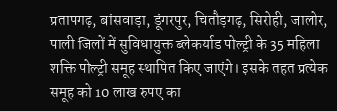प्रतापगढ़, बांसवाड़ा, डूंगरपुर, चितौड़गढ़, सिरोही, जालोर, पाली जिलों में सुविधायुक्त ब्लेकर्याड पोल्ट्री के 35 महिला शक्ति पोल्ट्री समूह स्थापित किए जाएंगे। इसके तहत प्रत्येक समूह को 10 लाख रुपए का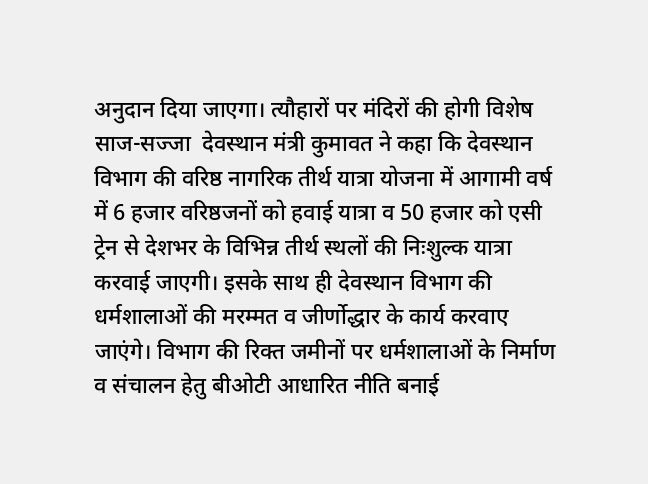अनुदान दिया जाएगा। त्यौहारों पर मंदिरों की होगी विशेष साज-सज्जा  देवस्थान मंत्री कुमावत ने कहा कि देवस्थान विभाग की वरिष्ठ नागरिक तीर्थ यात्रा योजना में आगामी वर्ष में 6 हजार वरिष्ठजनों को हवाई यात्रा व 50 हजार को एसी ट्रेन से देशभर के विभिन्न तीर्थ स्थलों की निःशुल्क यात्रा करवाई जाएगी। इसके साथ ही देवस्थान विभाग की धर्मशालाओं की मरम्मत व जीर्णोद्धार के कार्य करवाए जाएंगे। विभाग की रिक्त जमीनों पर धर्मशालाओं के निर्माण व संचालन हेतु बीओटी आधारित नीति बनाई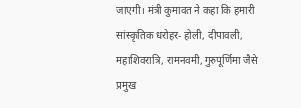जाएगी। मंत्री कुमावत ने कहा कि हमारी सांस्कृतिक धरोहर- होली, दीपावली, महाशिवरात्रि, रामनवमी, गुरुपूर्णिमा जैसे प्रमुख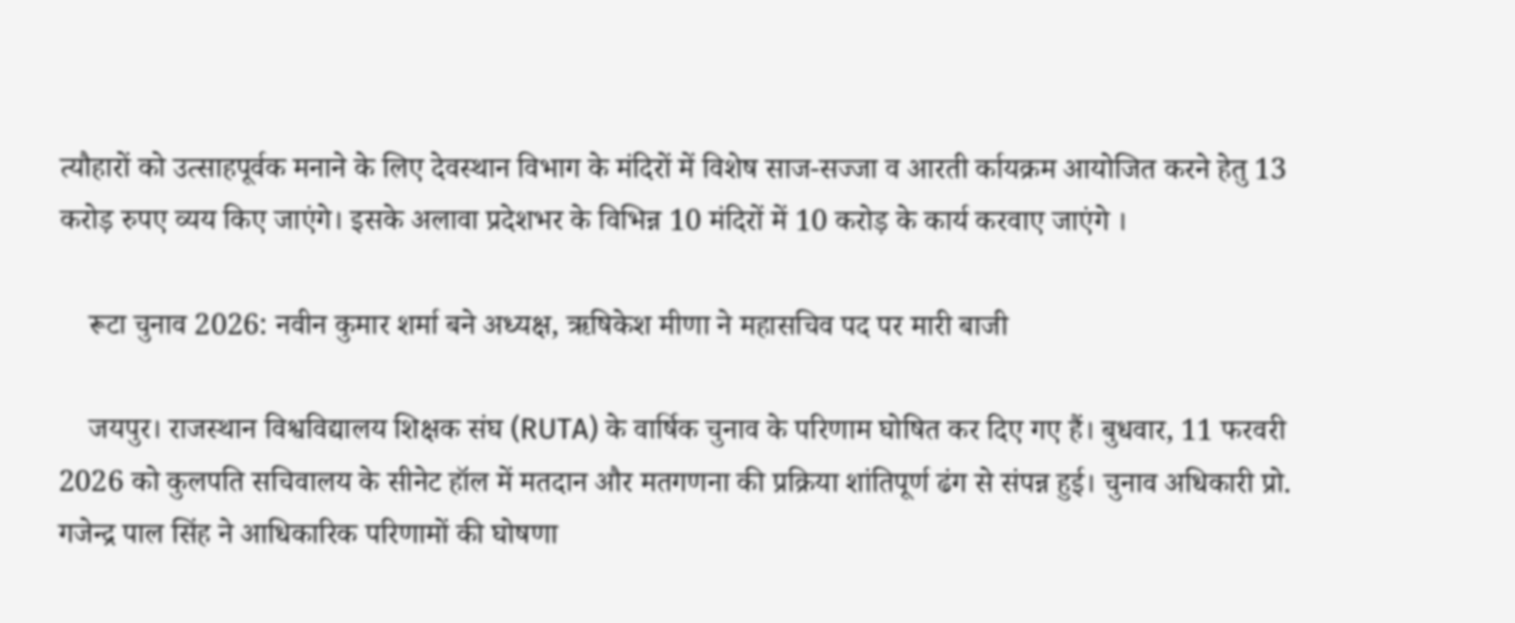त्यौहारों को उत्साहपूर्वक मनाने के लिए देवस्थान विभाग के मंदिरों में विशेष साज-सज्जा व आरती र्कायक्रम आयोजित करने हेतु 13 करोड़ रुपए व्यय किए जाएंगे। इसके अलावा प्रदेशभर के विभिन्न 10 मंदिरों में 10 करोड़ के कार्य करवाए जाएंगे ।

    रूटा चुनाव 2026: नवीन कुमार शर्मा बने अध्यक्ष, ऋषिकेश मीणा ने महासचिव पद पर मारी बाजी

    जयपुर। राजस्थान विश्वविद्यालय शिक्षक संघ (RUTA) के वार्षिक चुनाव के परिणाम घोषित कर दिए गए हैं। बुधवार, 11 फरवरी 2026 को कुलपति सचिवालय के सीनेट हॉल में मतदान और मतगणना की प्रक्रिया शांतिपूर्ण ढंग से संपन्न हुई। चुनाव अधिकारी प्रो. गजेन्द्र पाल सिंह ने आधिकारिक परिणामों की घोषणा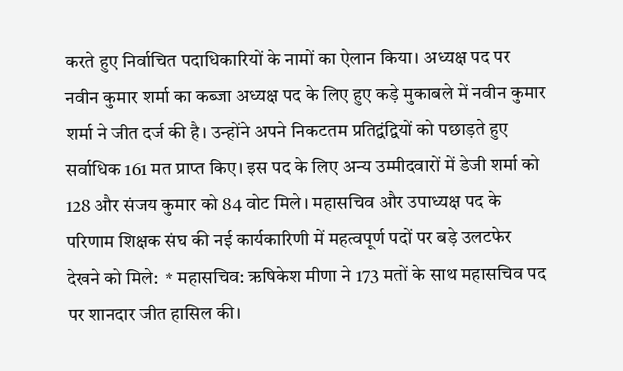करते हुए निर्वाचित पदाधिकारियों के नामों का ऐलान किया। अध्यक्ष पद पर नवीन कुमार शर्मा का कब्जा अध्यक्ष पद के लिए हुए कड़े मुकाबले में नवीन कुमार शर्मा ने जीत दर्ज की है। उन्होंने अपने निकटतम प्रतिद्वंद्वियों को पछाड़ते हुए सर्वाधिक 161 मत प्राप्त किए। इस पद के लिए अन्य उम्मीदवारों में डेजी शर्मा को 128 और संजय कुमार को 84 वोट मिले। महासचिव और उपाध्यक्ष पद के परिणाम शिक्षक संघ की नई कार्यकारिणी में महत्वपूर्ण पदों पर बड़े उलटफेर देखने को मिले:  * महासचिव: ऋषिकेश मीणा ने 173 मतों के साथ महासचिव पद पर शानदार जीत हासिल की।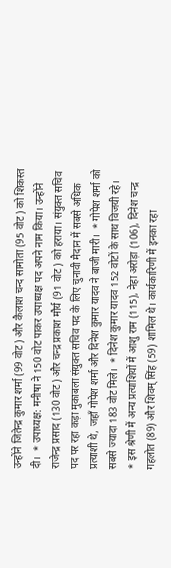उन्होंने जितेन्द्र कुमार शर्मा (99 वोट) और कैलाश चन्द सामोता (95 वोट) को शिकस्त दी।  * उपाध्यक्ष: मनीषा ने 150 वोट पाकर उपाध्यक्ष पद अपने नाम किया। उन्होंने राजेन्द्र प्रसाद (130 वोट) और चन्द्र प्रकाश मौर्य (91 वोट) को हराया। संयुक्त सचिव पद पर रहा कड़ा मुकाबला संयुक्त सचिव पद के लिए चुनावी मैदान में सबसे अधिक प्रत्याशी थे, जहाँ गोपेश शर्मा और दिनेश कुमार यादव ने बाजी मारी।  * गोपेश शर्मा को सबसे ज्यादा 183 वोट मिले।  * दिनेश कुमार यादव 152 वोटों के साथ विजयी रहे।  * इस श्रेणी में अन्य प्रत्याशियों में आशु राम (115), नेहा अरोड़ा (106), दिनेश चन्द्र गहलोत (89) और शिवम् सिंह (59) शामिल थे। कार्यकारिणी में इनका रहा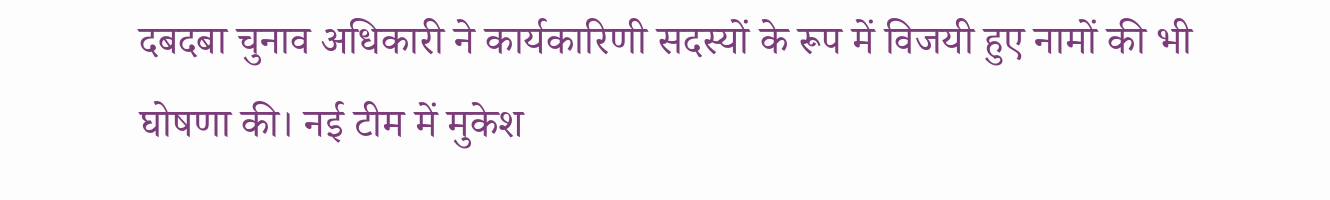दबदबा चुनाव अधिकारी ने कार्यकारिणी सदस्यों के रूप में विजयी हुए नामों की भी घोषणा की। नई टीम में मुकेश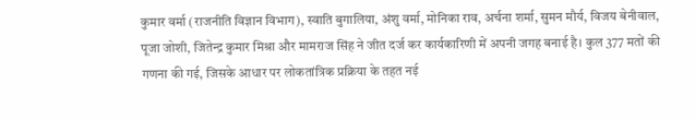कुमार वर्मा (राजनीति विज्ञान विभाग), स्वाति बुगालिया, अंशु वर्मा, मोनिका राव, अर्चना शर्मा, सुमन मौर्य, विजय बेनीवाल, पूजा जोशी, जितेन्द्र कुमार मिश्रा और मामराज सिंह ने जीत दर्ज कर कार्यकारिणी में अपनी जगह बनाई है। कुल 377 मतों की गणना की गई, जिसके आधार पर लोकतांत्रिक प्रक्रिया के तहत नई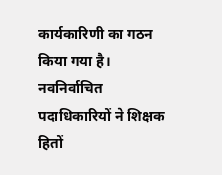कार्यकारिणी का गठन किया गया है। नवनिर्वाचित पदाधिकारियों ने शिक्षक हितों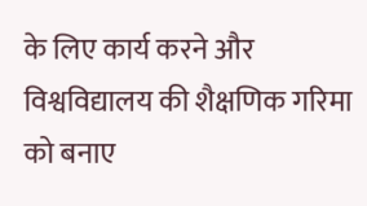के लिए कार्य करने और विश्वविद्यालय की शैक्षणिक गरिमा को बनाए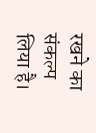रखने का संकल्प लिया है।